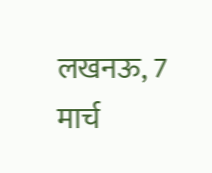लखनऊ, 7 मार्च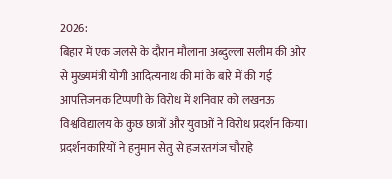2026:
बिहार में एक जलसे के दौरान मौलाना अब्दुल्ला सलीम की ओर से मुख्यमंत्री योगी आदित्यनाथ की मां के बारे में की गई आपत्तिजनक टिप्पणी के विरोध में शनिवार को लखनऊ विश्वविद्यालय के कुछ छात्रों और युवाओं ने विरोध प्रदर्शन किया। प्रदर्शनकारियों ने हनुमान सेतु से हजरतगंज चौराहे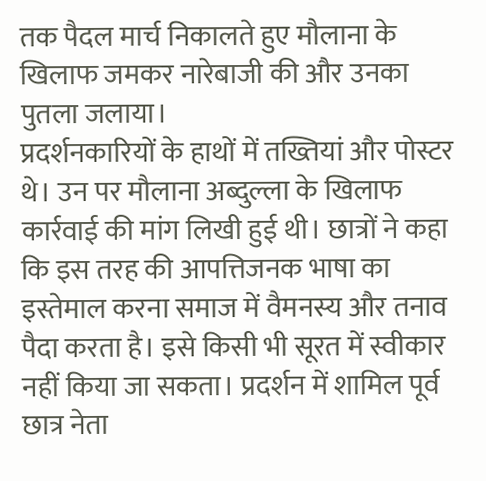तक पैदल मार्च निकालते हुए मौलाना के खिलाफ जमकर नारेबाजी की और उनका पुतला जलाया।
प्रदर्शनकारियों के हाथों में तख्तियां और पोस्टर थे। उन पर मौलाना अब्दुल्ला के खिलाफ कार्रवाई की मांग लिखी हुई थी। छात्रों ने कहा कि इस तरह की आपत्तिजनक भाषा का इस्तेमाल करना समाज में वैमनस्य और तनाव पैदा करता है। इसे किसी भी सूरत में स्वीकार नहीं किया जा सकता। प्रदर्शन में शामिल पूर्व छात्र नेता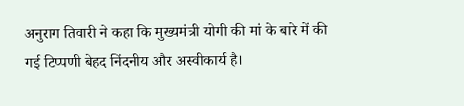अनुराग तिवारी ने कहा कि मुख्यमंत्री योगी की मां के बारे में की गई टिप्पणी बेहद निंदनीय और अस्वीकार्य है।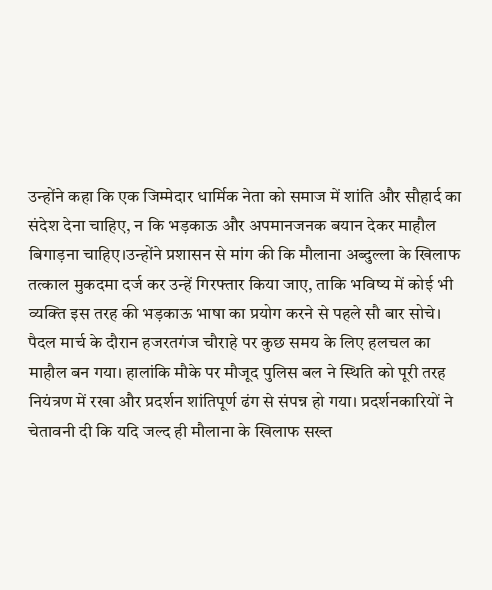उन्होंने कहा कि एक जिम्मेदार धार्मिक नेता को समाज में शांति और सौहार्द का संदेश देना चाहिए, न कि भड़काऊ और अपमानजनक बयान देकर माहौल बिगाड़ना चाहिए।उन्होंने प्रशासन से मांग की कि मौलाना अब्दुल्ला के खिलाफ तत्काल मुकदमा दर्ज कर उन्हें गिरफ्तार किया जाए, ताकि भविष्य में कोई भी व्यक्ति इस तरह की भड़काऊ भाषा का प्रयोग करने से पहले सौ बार सोचे।
पैदल मार्च के दौरान हजरतगंज चौराहे पर कुछ समय के लिए हलचल का माहौल बन गया। हालांकि मौके पर मौजूद पुलिस बल ने स्थिति को पूरी तरह नियंत्रण में रखा और प्रदर्शन शांतिपूर्ण ढंग से संपन्न हो गया। प्रदर्शनकारियों ने चेतावनी दी कि यदि जल्द ही मौलाना के खिलाफ सख्त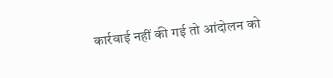कार्रवाई नहीं की गई तो आंदोलन को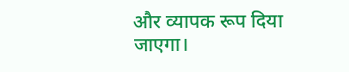और व्यापक रूप दिया जाएगा।